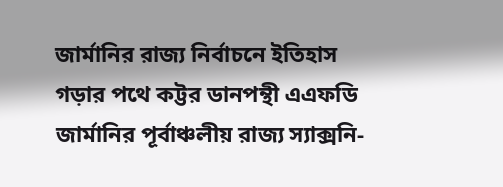জার্মানির রাজ্য নির্বাচনে ইতিহাস গড়ার পথে কট্টর ডানপন্থী এএফডি
জার্মানির পূর্বাঞ্চলীয় রাজ্য স্যাক্সনি-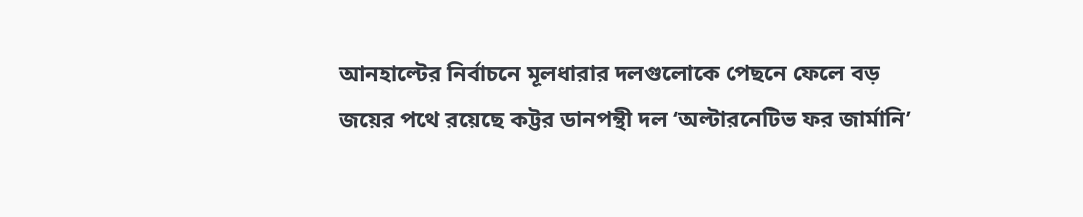আনহাল্টের নির্বাচনে মূলধারার দলগুলোকে পেছনে ফেলে বড় জয়ের পথে রয়েছে কট্টর ডানপন্থী দল ‘অল্টারনেটিভ ফর জার্মানি’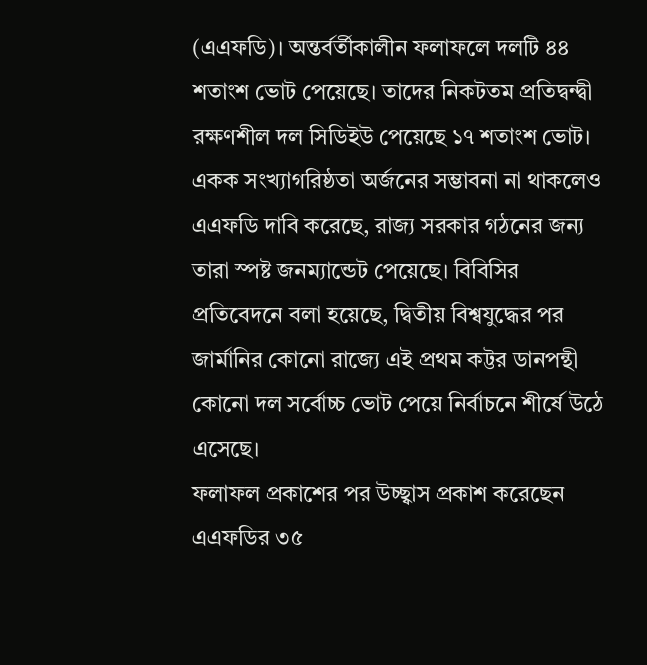(এএফডি)। অন্তর্বর্তীকালীন ফলাফলে দলটি ৪৪ শতাংশ ভোট পেয়েছে। তাদের নিকটতম প্রতিদ্বন্দ্বী রক্ষণশীল দল সিডিইউ পেয়েছে ১৭ শতাংশ ভোট।
একক সংখ্যাগরিষ্ঠতা অর্জনের সম্ভাবনা না থাকলেও এএফডি দাবি করেছে, রাজ্য সরকার গঠনের জন্য তারা স্পষ্ট জনম্যান্ডেট পেয়েছে। বিবিসির প্রতিবেদনে বলা হয়েছে, দ্বিতীয় বিশ্বযুদ্ধের পর জার্মানির কোনো রাজ্যে এই প্রথম কট্টর ডানপন্থী কোনো দল সর্বোচ্চ ভোট পেয়ে নির্বাচনে শীর্ষে উঠে এসেছে।
ফলাফল প্রকাশের পর উচ্ছ্বাস প্রকাশ করেছেন এএফডির ৩৫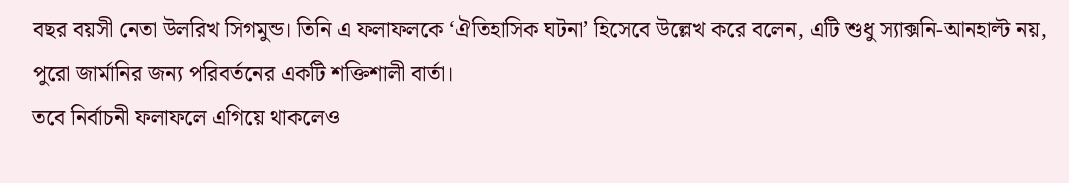বছর বয়সী নেতা উলরিখ সিগমুন্ড। তিনি এ ফলাফলকে ‘ঐতিহাসিক ঘটনা’ হিসেবে উল্লেখ করে বলেন, এটি শুধু স্যাক্সনি-আনহাল্ট নয়, পুরো জার্মানির জন্য পরিবর্তনের একটি শক্তিশালী বার্তা।
তবে নির্বাচনী ফলাফলে এগিয়ে থাকলেও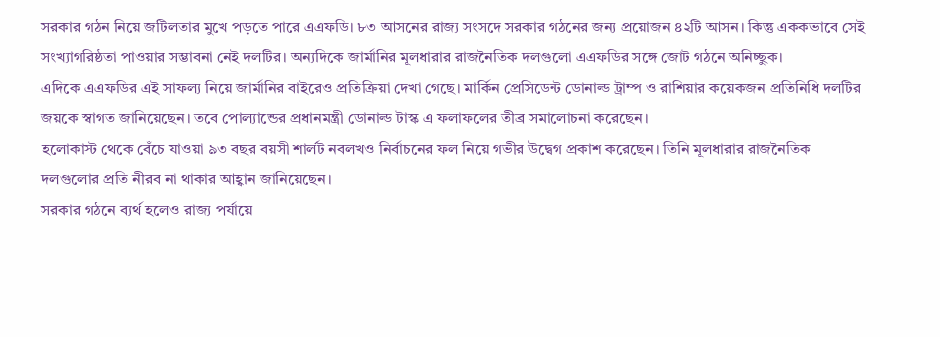সরকার গঠন নিয়ে জটিলতার মুখে পড়তে পারে এএফডি। ৮৩ আসনের রাজ্য সংসদে সরকার গঠনের জন্য প্রয়োজন ৪২টি আসন। কিন্তু এককভাবে সেই সংখ্যাগরিষ্ঠতা পাওয়ার সম্ভাবনা নেই দলটির। অন্যদিকে জার্মানির মূলধারার রাজনৈতিক দলগুলো এএফডির সঙ্গে জোট গঠনে অনিচ্ছুক।
এদিকে এএফডির এই সাফল্য নিয়ে জার্মানির বাইরেও প্রতিক্রিয়া দেখা গেছে। মার্কিন প্রেসিডেন্ট ডোনাল্ড ট্রাম্প ও রাশিয়ার কয়েকজন প্রতিনিধি দলটির জয়কে স্বাগত জানিয়েছেন। তবে পোল্যান্ডের প্রধানমন্ত্রী ডোনাল্ড টাস্ক এ ফলাফলের তীব্র সমালোচনা করেছেন।
হলোকাস্ট থেকে বেঁচে যাওয়া ৯৩ বছর বয়সী শার্লট নবলখও নির্বাচনের ফল নিয়ে গভীর উদ্বেগ প্রকাশ করেছেন। তিনি মূলধারার রাজনৈতিক দলগুলোর প্রতি নীরব না থাকার আহ্বান জানিয়েছেন।
সরকার গঠনে ব্যর্থ হলেও রাজ্য পর্যায়ে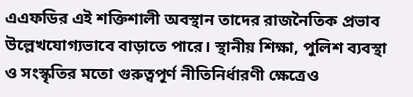এএফডির এই শক্তিশালী অবস্থান তাদের রাজনৈতিক প্রভাব উল্লেখযোগ্যভাবে বাড়াতে পারে। স্থানীয় শিক্ষা, পুলিশ ব্যবস্থা ও সংস্কৃতির মতো গুরুত্বপূর্ণ নীতিনির্ধারণী ক্ষেত্রেও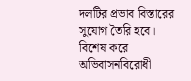দলটির প্রভাব বিস্তারের সুযোগ তৈরি হবে।
বিশেষ করে অভিবাসনবিরোধী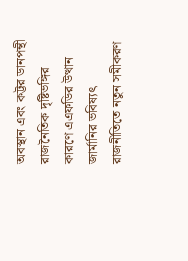অবস্থান এবং কট্টর ডানপন্থী রাজনৈতিক দৃষ্টিভঙ্গির কারণে এএফডির উত্থান জার্মানির ভবিষ্যৎ রাজনীতিতে নতুন সমীকরণ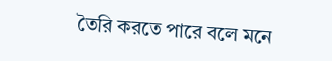তৈরি করতে পারে বলে মনে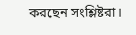করছেন সংশ্লিষ্টরা।